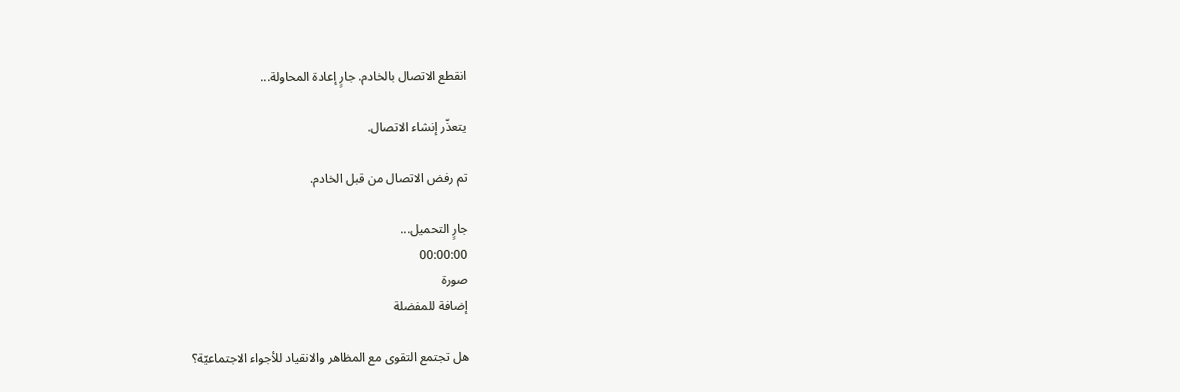انقطع الاتصال بالخادم. جارٍ إعادة المحاولة...

يتعذّر إنشاء الاتصال.

تم رفض الاتصال من قبل الخادم.

جارٍ التحميل...
00:00:00
صورة
إضافة للمفضلة

هل تجتمع التقوى مع المظاهر والانقياد للأجواء الاجتماعيّة؟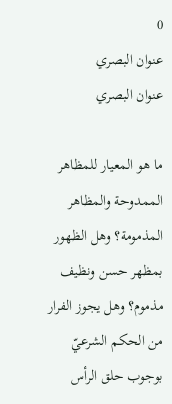0
عنوان البصري
عنوان البصري

ما هو المعيار للمظاهر الممدوحة والمظاهر المذمومة؟ وهل الظهور بمظهر حسن ونظيف مذموم؟ وهل يجوز الفرار من الحكم الشرعيّ بوجوب حلق الرأس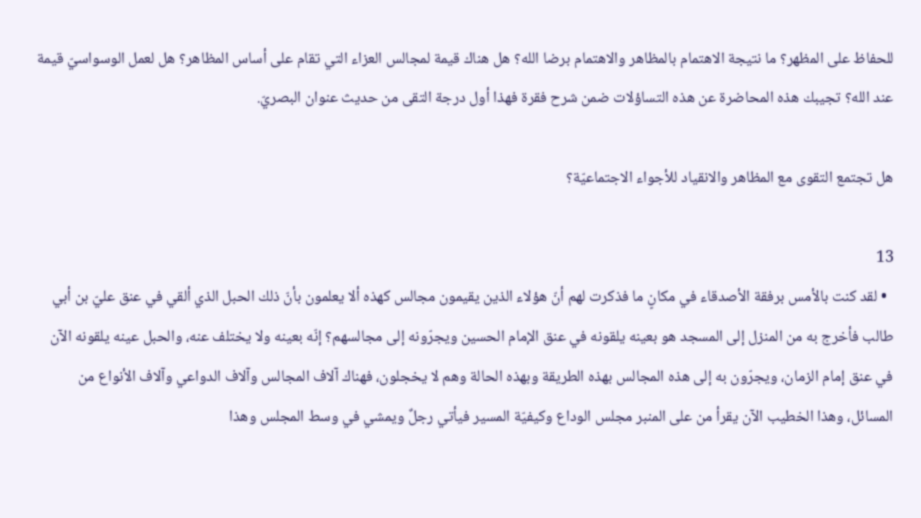للحفاظ على المظهر؟ ما نتيجة الاهتمام بالمظاهر والاهتمام برضا الله؟ هل هناك قيمة لمجالس العزاء التي تقام على أساس المظاهر؟ هل لعمل الوسواسيّ قيمة عند الله؟ تجيبك هذه المحاضرة عن هذه التساؤلات ضمن شرح فقرة فهذا أول درجة التقى من حديث عنوان البصريّ.

هل تجتمع التقوى مع المظاهر والانقياد للأجواء الاجتماعيّة؟

13
  • لقد كنت بالأمس برفقة الأصدقاء في مكانٍ ما فذكرت لهم أنّ هؤلاء الذين يقيمون مجالس كهذه ألا يعلمون بأنّ ذلك الحبل الذي ألقي في عنق عليّ بن أبي طالب فأخرج به من المنزل إلى المسجد هو بعينه يلقونه في عنق الإمام الحسين ويجرّونه إلى مجالسهم؟ إنّه بعينه ولا يختلف عنه، والحبل عينه يلقونه الآن في عنق إمام الزمان، ويجرّون به إلى هذه المجالس بهذه الطريقة وبهذه الحالة وهم لا يخجلون، فهناك آلاف المجالس وآلاف الدواعي وآلاف الأنواع من المسائل، وهذا الخطيب الآن يقرأ من على المنبر مجلس الوداع وكيفيّة المسير فيأتي رجلٌ ويمشي في وسط المجلس وهذا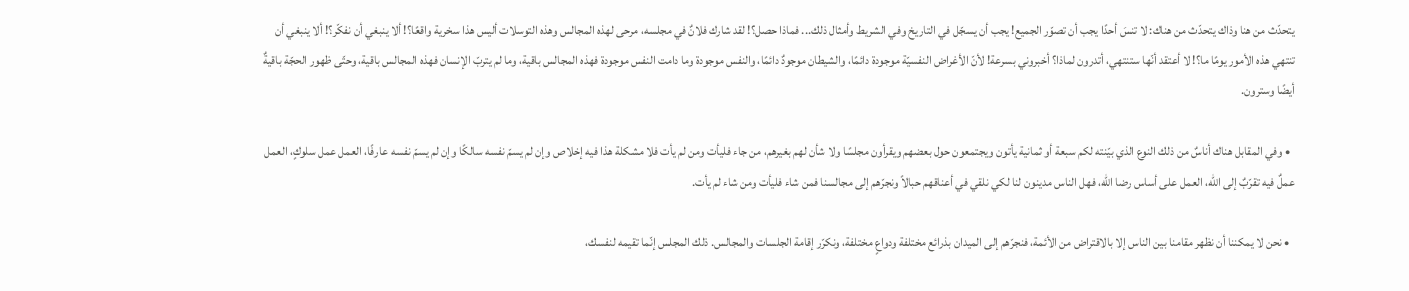يتحدّث من هنا وذاك يتحدّث من هناك: لا تنسَ أحدًا يجب أن تصوّر الجميع! يجب أن يسجّل في التاريخ وفي الشريط وأمثال ذلك... فماذا حصل؟! لقد شارك فلانٌ في مجلسه، مرحى لهذه المجالس وهذه التوسلات أليس هذا سخرية واقعًا؟! ألا ينبغي أن نفكّر؟! ألا ينبغي أن تنتهي هذه الأمور يومًا ما؟! لا أعتقد أنّها ستنتهي، أتدرون لماذا؟ أخبروني بسرعة! لأنّ الأغراض النفسيّة موجودة دائمًا، والشيطان موجودٌ دائمًا، والنفس موجودة وما دامت النفس موجودة فهذه المجالس باقية، وما لم يتربّ الإنسان فهذه المجالس باقية، وحتّى ظهور الحجّة باقيةٌ أيضًا وسترون.

  • وفي المقابل هناك أناسٌ من ذلك النوع الذي بيّنته لكم سبعة أو ثمانية يأتون ويجتمعون حول بعضهم ويقرأون مجلسًا ولا شأن لهم بغيرهم، من جاء فليأت ومن لم يأت فلا مشكلة هذا فيه إخلاص وإن لم يسمّ نفسه سالكًا وإن لم يسمّ نفسه عارفًا، العمل عمل سلوكٍ، العمل عملٌ فيه تقرّبٌ إلى الله، العمل على أساس رضا الله، فهل الناس مدينون لنا لكي نلقي في أعناقهم حبالاً ونجرّهم إلى مجالسنا فمن شاء فليأت ومن شاء لم يأت.

  • نحن لا يمكننا أن نظهر مقامنا بين الناس إلا بالاقتراض من الأئمة، فنجرّهم إلى الميدان بذرائع مختلفة ودواعٍ مختلفة، ونكرّر إقامة الجلسات والمجالس. ذلك المجلس إنّما تقيمه لنفسك،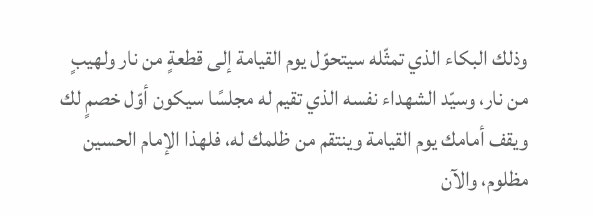وذلك البكاء الذي تمثّله سيتحوّل يوم القيامة إلى قطعةٍ من نار ولهيبٍ من نار، وسيّد الشهداء نفسه الذي تقيم له مجلسًا سيكون أوّل خصمٍ لك ويقف أمامك يوم القيامة وينتقم من ظلمك له، فلهذا الإمام الحسين مظلوم، والآن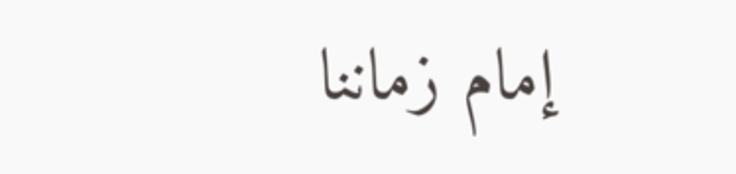إمام زماننا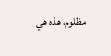مظلوم، هذه هي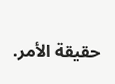حقيقة الأمر.